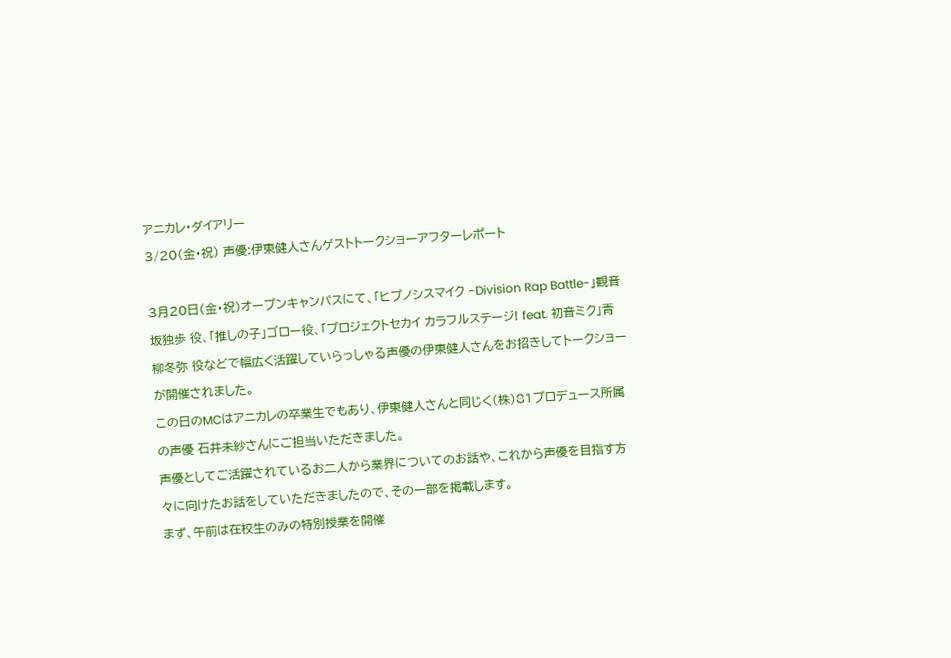アニカレ・ダイアリー
3/20(金・祝) 声優:伊東健人さんゲストトークショーアフターレポート

3月20日(金・祝)オープンキャンパスにて、「ヒプノシスマイク -Division Rap Battle-」観音坂独歩 役、「推しの子」ゴロー役、「プロジェクトセカイ カラフルステージ! feat. 初音ミク」青柳冬弥 役などで幅広く活躍していらっしゃる声優の伊東健人さんをお招きしてトークショーが開催されました。
この日のMCはアニカレの卒業生でもあり、伊東健人さんと同じく(株)81プロデュース所属の声優 石井未紗さんにご担当いただきました。
声優としてご活躍されているお二人から業界についてのお話や、これから声優を目指す方々に向けたお話をしていただきましたので、その一部を掲載します。
まず、午前は在校生のみの特別授業を開催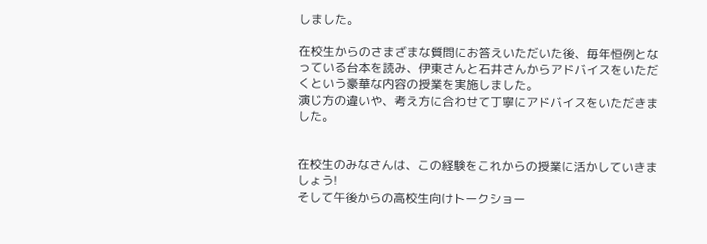しました。

在校生からのさまざまな質問にお答えいただいた後、毎年恒例となっている台本を読み、伊東さんと石井さんからアドバイスをいただくという豪華な内容の授業を実施しました。
演じ方の違いや、考え方に合わせて丁寧にアドバイスをいただきました。


在校生のみなさんは、この経験をこれからの授業に活かしていきましょう!
そして午後からの高校生向けトークショー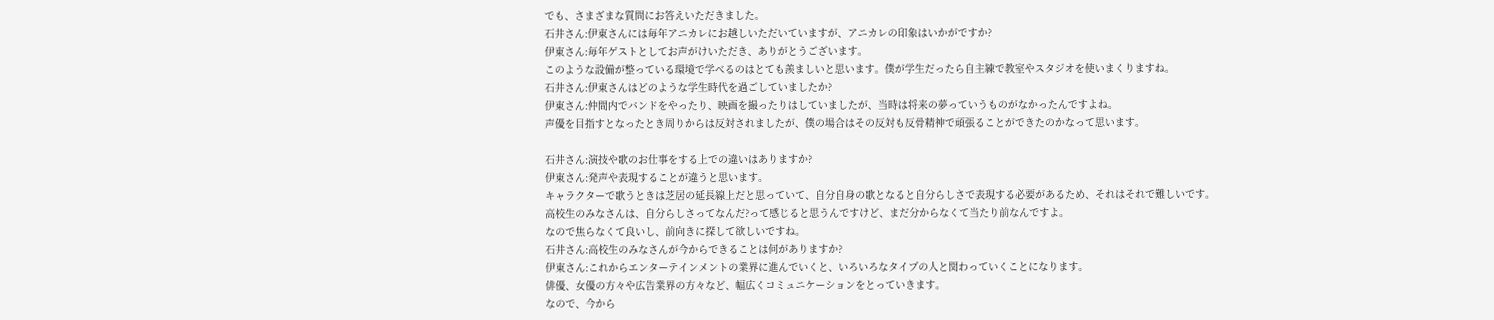でも、さまざまな質問にお答えいただきました。
石井さん:伊東さんには毎年アニカレにお越しいただいていますが、アニカレの印象はいかがですか?
伊東さん:毎年ゲストとしてお声がけいただき、ありがとうございます。
このような設備が整っている環境で学べるのはとても羨ましいと思います。僕が学生だったら自主練で教室やスタジオを使いまくりますね。
石井さん:伊東さんはどのような学生時代を過ごしていましたか?
伊東さん:仲間内でバンドをやったり、映画を撮ったりはしていましたが、当時は将来の夢っていうものがなかったんですよね。
声優を目指すとなったとき周りからは反対されましたが、僕の場合はその反対も反骨精神で頑張ることができたのかなって思います。

石井さん:演技や歌のお仕事をする上での違いはありますか?
伊東さん:発声や表現することが違うと思います。
キャラクターで歌うときは芝居の延長線上だと思っていて、自分自身の歌となると自分らしさで表現する必要があるため、それはそれで難しいです。
高校生のみなさんは、自分らしさってなんだ?って感じると思うんですけど、まだ分からなくて当たり前なんですよ。
なので焦らなくて良いし、前向きに探して欲しいですね。
石井さん:高校生のみなさんが今からできることは何がありますか?
伊東さん:これからエンターテインメントの業界に進んでいくと、いろいろなタイプの人と関わっていくことになります。
俳優、女優の方々や広告業界の方々など、幅広くコミュニケーションをとっていきます。
なので、今から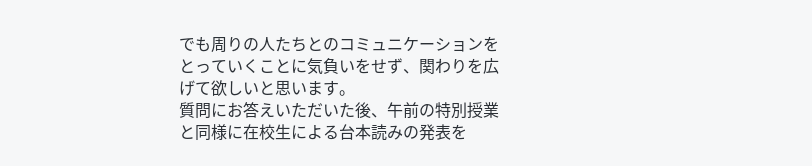でも周りの人たちとのコミュニケーションをとっていくことに気負いをせず、関わりを広げて欲しいと思います。
質問にお答えいただいた後、午前の特別授業と同様に在校生による台本読みの発表を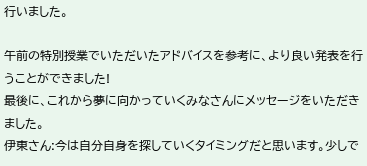行いました。

午前の特別授業でいただいたアドバイスを参考に、より良い発表を行うことができました!
最後に、これから夢に向かっていくみなさんにメッセージをいただきました。
伊東さん:今は自分自身を探していくタイミングだと思います。少しで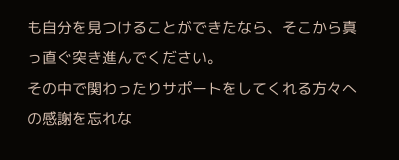も自分を見つけることができたなら、そこから真っ直ぐ突き進んでください。
その中で関わったりサポートをしてくれる方々への感謝を忘れな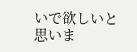いで欲しいと思いま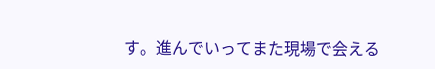す。進んでいってまた現場で会える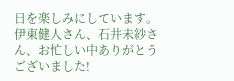日を楽しみにしています。
伊東健人さん、石井未紗さん、お忙しい中ありがとうございました!